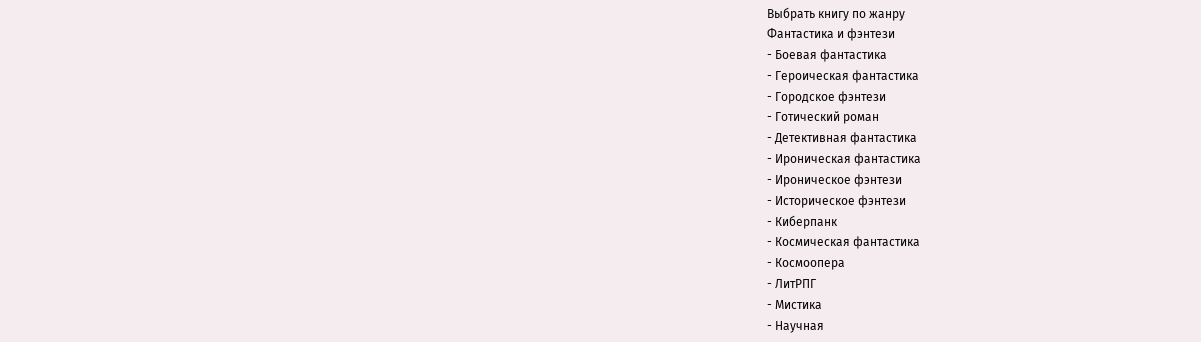Выбрать книгу по жанру
Фантастика и фэнтези
- Боевая фантастика
- Героическая фантастика
- Городское фэнтези
- Готический роман
- Детективная фантастика
- Ироническая фантастика
- Ироническое фэнтези
- Историческое фэнтези
- Киберпанк
- Космическая фантастика
- Космоопера
- ЛитРПГ
- Мистика
- Научная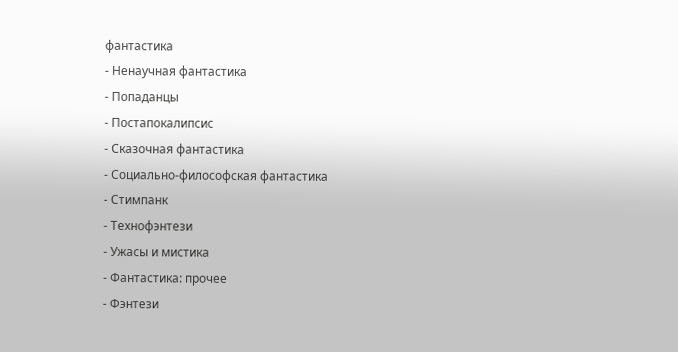фантастика
- Ненаучная фантастика
- Попаданцы
- Постапокалипсис
- Сказочная фантастика
- Социально-философская фантастика
- Стимпанк
- Технофэнтези
- Ужасы и мистика
- Фантастика: прочее
- Фэнтези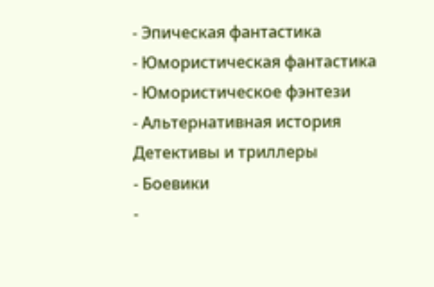- Эпическая фантастика
- Юмористическая фантастика
- Юмористическое фэнтези
- Альтернативная история
Детективы и триллеры
- Боевики
-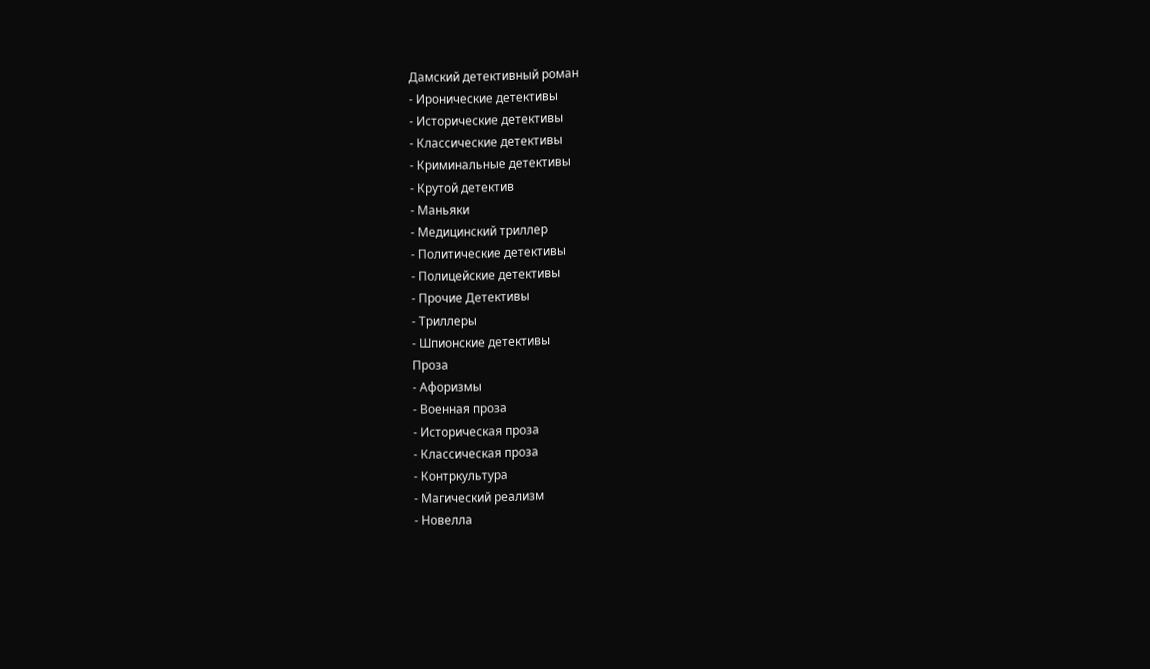Дамский детективный роман
- Иронические детективы
- Исторические детективы
- Классические детективы
- Криминальные детективы
- Крутой детектив
- Маньяки
- Медицинский триллер
- Политические детективы
- Полицейские детективы
- Прочие Детективы
- Триллеры
- Шпионские детективы
Проза
- Афоризмы
- Военная проза
- Историческая проза
- Классическая проза
- Контркультура
- Магический реализм
- Новелла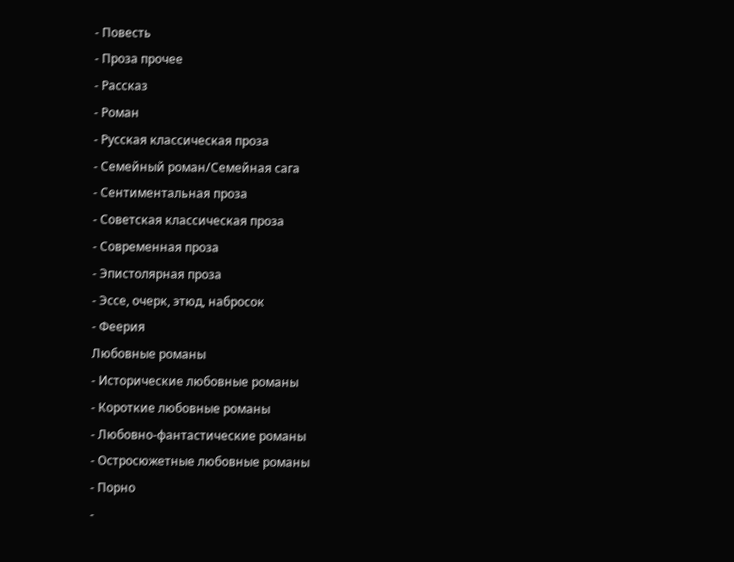- Повесть
- Проза прочее
- Рассказ
- Роман
- Русская классическая проза
- Семейный роман/Семейная сага
- Сентиментальная проза
- Советская классическая проза
- Современная проза
- Эпистолярная проза
- Эссе, очерк, этюд, набросок
- Феерия
Любовные романы
- Исторические любовные романы
- Короткие любовные романы
- Любовно-фантастические романы
- Остросюжетные любовные романы
- Порно
-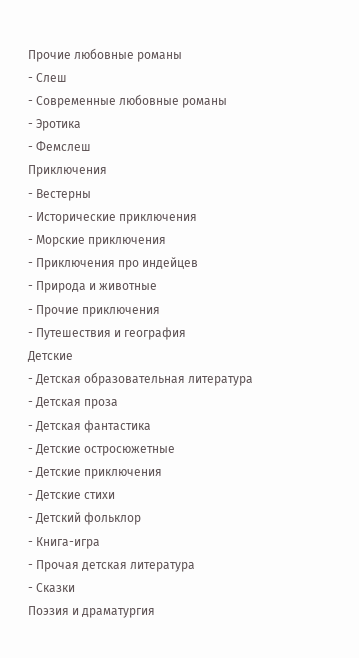Прочие любовные романы
- Слеш
- Современные любовные романы
- Эротика
- Фемслеш
Приключения
- Вестерны
- Исторические приключения
- Морские приключения
- Приключения про индейцев
- Природа и животные
- Прочие приключения
- Путешествия и география
Детские
- Детская образовательная литература
- Детская проза
- Детская фантастика
- Детские остросюжетные
- Детские приключения
- Детские стихи
- Детский фольклор
- Книга-игра
- Прочая детская литература
- Сказки
Поэзия и драматургия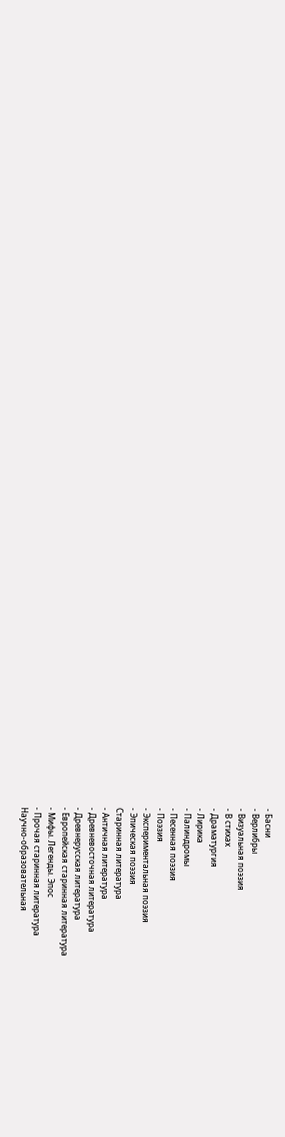- Басни
- Верлибры
- Визуальная поэзия
- В стихах
- Драматургия
- Лирика
- Палиндромы
- Песенная поэзия
- Поэзия
- Экспериментальная поэзия
- Эпическая поэзия
Старинная литература
- Античная литература
- Древневосточная литература
- Древнерусская литература
- Европейская старинная литература
- Мифы. Легенды. Эпос
- Прочая старинная литература
Научно-образовательная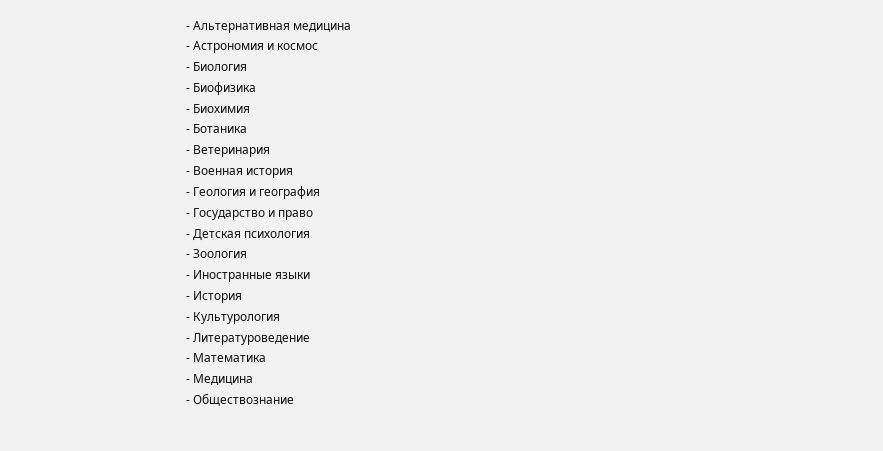- Альтернативная медицина
- Астрономия и космос
- Биология
- Биофизика
- Биохимия
- Ботаника
- Ветеринария
- Военная история
- Геология и география
- Государство и право
- Детская психология
- Зоология
- Иностранные языки
- История
- Культурология
- Литературоведение
- Математика
- Медицина
- Обществознание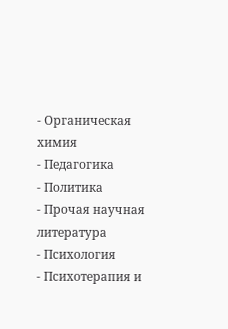- Органическая химия
- Педагогика
- Политика
- Прочая научная литература
- Психология
- Психотерапия и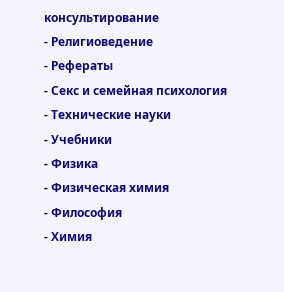консультирование
- Религиоведение
- Рефераты
- Секс и семейная психология
- Технические науки
- Учебники
- Физика
- Физическая химия
- Философия
- Химия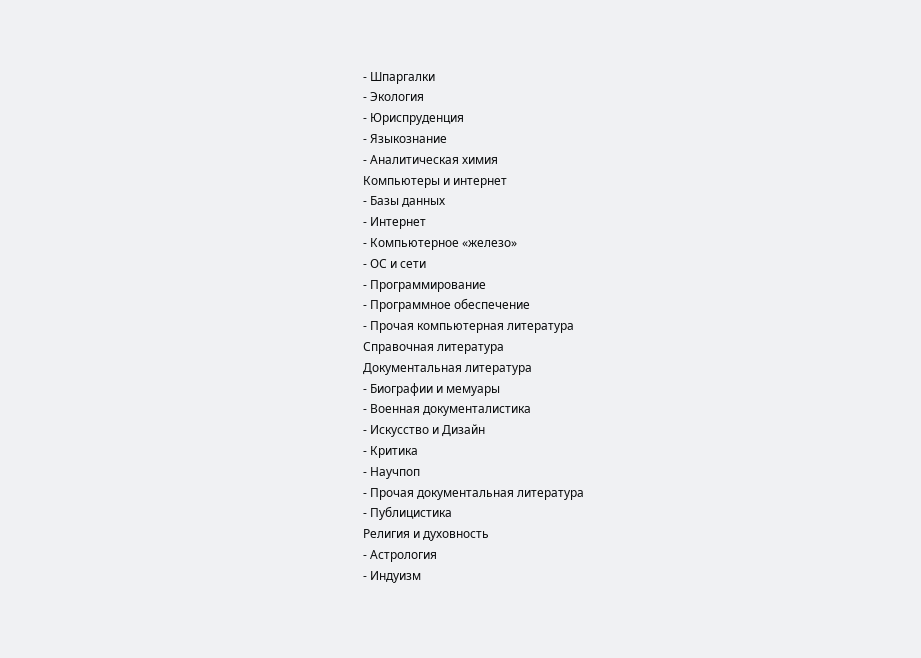- Шпаргалки
- Экология
- Юриспруденция
- Языкознание
- Аналитическая химия
Компьютеры и интернет
- Базы данных
- Интернет
- Компьютерное «железо»
- ОС и сети
- Программирование
- Программное обеспечение
- Прочая компьютерная литература
Справочная литература
Документальная литература
- Биографии и мемуары
- Военная документалистика
- Искусство и Дизайн
- Критика
- Научпоп
- Прочая документальная литература
- Публицистика
Религия и духовность
- Астрология
- Индуизм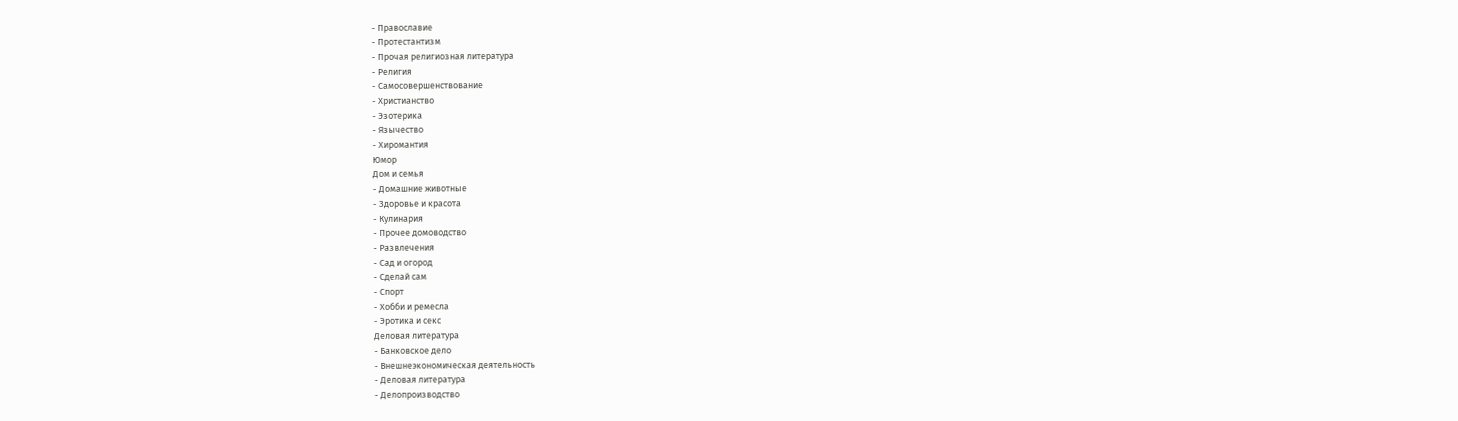- Православие
- Протестантизм
- Прочая религиозная литература
- Религия
- Самосовершенствование
- Христианство
- Эзотерика
- Язычество
- Хиромантия
Юмор
Дом и семья
- Домашние животные
- Здоровье и красота
- Кулинария
- Прочее домоводство
- Развлечения
- Сад и огород
- Сделай сам
- Спорт
- Хобби и ремесла
- Эротика и секс
Деловая литература
- Банковское дело
- Внешнеэкономическая деятельность
- Деловая литература
- Делопроизводство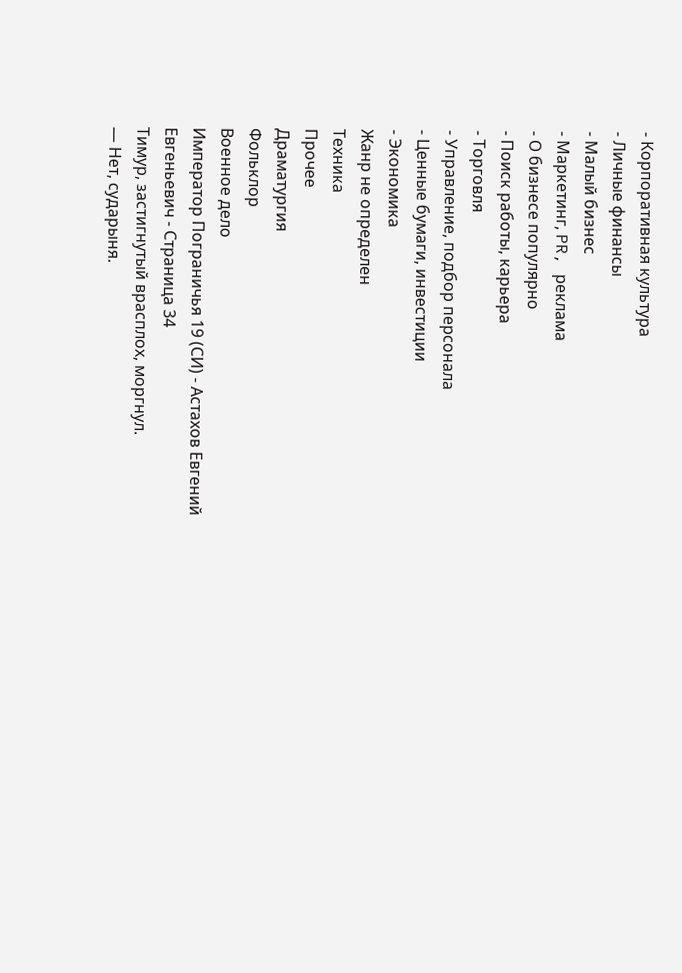- Корпоративная культура
- Личные финансы
- Малый бизнес
- Маркетинг, PR, реклама
- О бизнесе популярно
- Поиск работы, карьера
- Торговля
- Управление, подбор персонала
- Ценные бумаги, инвестиции
- Экономика
Жанр не определен
Техника
Прочее
Драматургия
Фольклор
Военное дело
Император Пограничья 19 (СИ) - Астахов Евгений Евгеньевич - Страница 34
Тимур, застигнутый врасплох, моргнул.
— Нет, сударыня.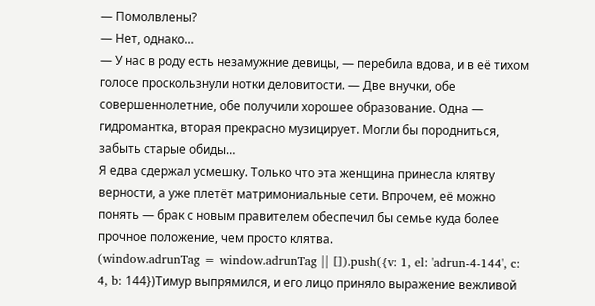— Помолвлены?
— Нет, однако…
— У нас в роду есть незамужние девицы, — перебила вдова, и в её тихом голосе проскользнули нотки деловитости. — Две внучки, обе совершеннолетние, обе получили хорошее образование. Одна — гидромантка, вторая прекрасно музицирует. Могли бы породниться, забыть старые обиды…
Я едва сдержал усмешку. Только что эта женщина принесла клятву верности, а уже плетёт матримониальные сети. Впрочем, её можно понять — брак с новым правителем обеспечил бы семье куда более прочное положение, чем просто клятва.
(window.adrunTag = window.adrunTag || []).push({v: 1, el: 'adrun-4-144', c: 4, b: 144})Тимур выпрямился, и его лицо приняло выражение вежливой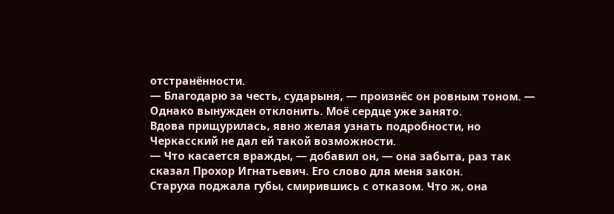отстранённости.
— Благодарю за честь, сударыня, — произнёс он ровным тоном. — Однако вынужден отклонить. Моё сердце уже занято.
Вдова прищурилась, явно желая узнать подробности, но Черкасский не дал ей такой возможности.
— Что касается вражды, — добавил он, — она забыта, раз так сказал Прохор Игнатьевич. Его слово для меня закон.
Старуха поджала губы, смирившись с отказом. Что ж, она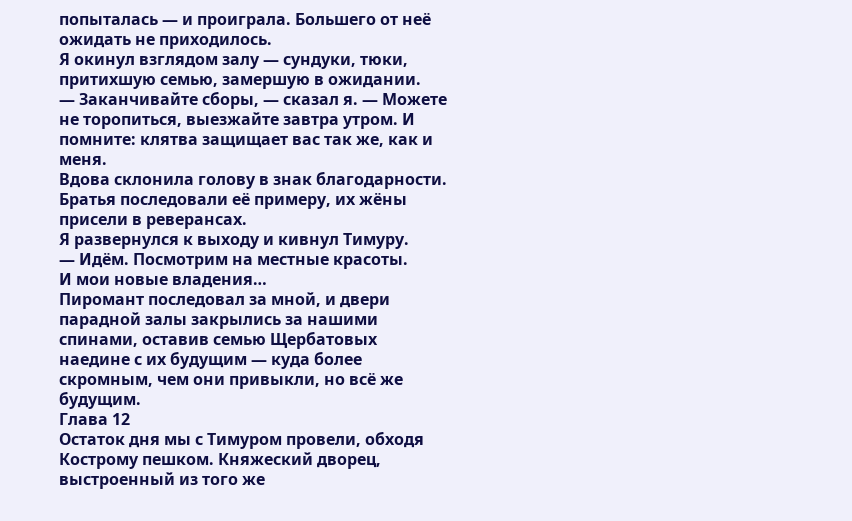попыталась — и проиграла. Большего от неё ожидать не приходилось.
Я окинул взглядом залу — сундуки, тюки, притихшую семью, замершую в ожидании.
— Заканчивайте сборы, — сказал я. — Можете не торопиться, выезжайте завтра утром. И помните: клятва защищает вас так же, как и меня.
Вдова склонила голову в знак благодарности. Братья последовали её примеру, их жёны присели в реверансах.
Я развернулся к выходу и кивнул Тимуру.
— Идём. Посмотрим на местные красоты.
И мои новые владения…
Пиромант последовал за мной, и двери парадной залы закрылись за нашими спинами, оставив семью Щербатовых наедине с их будущим — куда более скромным, чем они привыкли, но всё же будущим.
Глава 12
Остаток дня мы с Тимуром провели, обходя Кострому пешком. Княжеский дворец, выстроенный из того же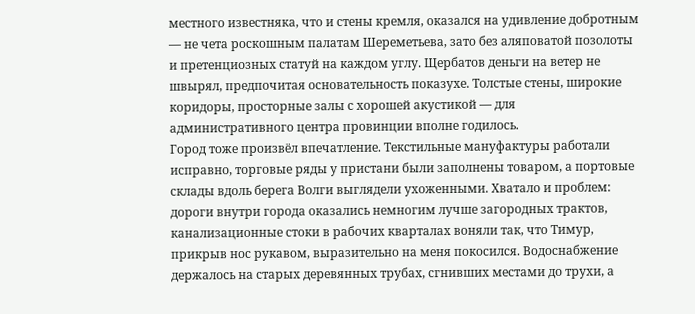местного известняка, что и стены кремля, оказался на удивление добротным — не чета роскошным палатам Шереметьева, зато без аляповатой позолоты и претенциозных статуй на каждом углу. Щербатов деньги на ветер не швырял, предпочитая основательность показухе. Толстые стены, широкие коридоры, просторные залы с хорошей акустикой — для административного центра провинции вполне годилось.
Город тоже произвёл впечатление. Текстильные мануфактуры работали исправно, торговые ряды у пристани были заполнены товаром, а портовые склады вдоль берега Волги выглядели ухоженными. Хватало и проблем: дороги внутри города оказались немногим лучше загородных трактов, канализационные стоки в рабочих кварталах воняли так, что Тимур, прикрыв нос рукавом, выразительно на меня покосился. Водоснабжение держалось на старых деревянных трубах, сгнивших местами до трухи, а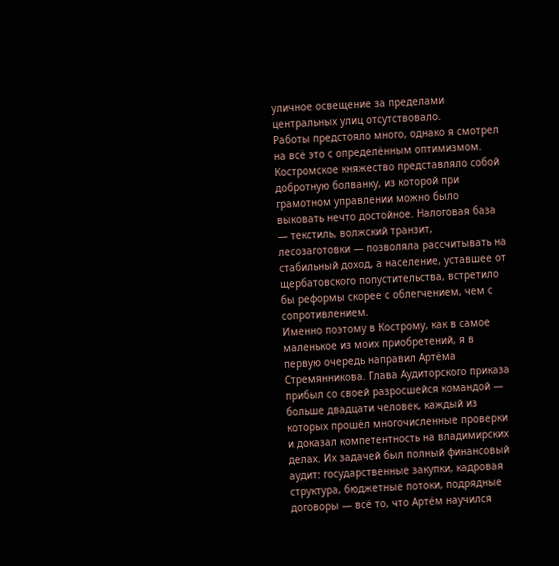уличное освещение за пределами центральных улиц отсутствовало.
Работы предстояло много, однако я смотрел на всё это с определённым оптимизмом. Костромское княжество представляло собой добротную болванку, из которой при грамотном управлении можно было выковать нечто достойное. Налоговая база — текстиль, волжский транзит, лесозаготовки — позволяла рассчитывать на стабильный доход, а население, уставшее от щербатовского попустительства, встретило бы реформы скорее с облегчением, чем с сопротивлением.
Именно поэтому в Кострому, как в самое маленькое из моих приобретений, я в первую очередь направил Артёма Стремянникова. Глава Аудиторского приказа прибыл со своей разросшейся командой — больше двадцати человек, каждый из которых прошёл многочисленные проверки и доказал компетентность на владимирских делах. Их задачей был полный финансовый аудит: государственные закупки, кадровая структура, бюджетные потоки, подрядные договоры — всё то, что Артём научился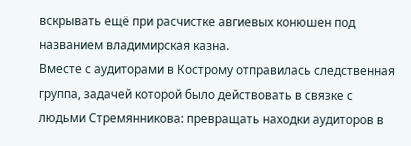вскрывать ещё при расчистке авгиевых конюшен под названием владимирская казна.
Вместе с аудиторами в Кострому отправилась следственная группа, задачей которой было действовать в связке с людьми Стремянникова: превращать находки аудиторов в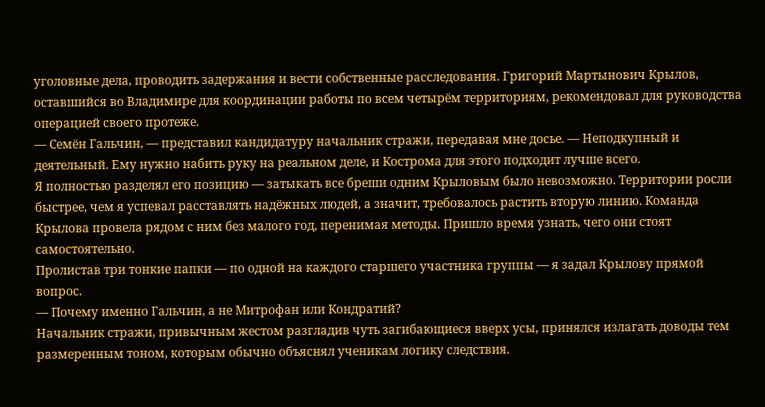уголовные дела, проводить задержания и вести собственные расследования. Григорий Мартынович Крылов, оставшийся во Владимире для координации работы по всем четырём территориям, рекомендовал для руководства операцией своего протеже.
— Семён Гальчин, — представил кандидатуру начальник стражи, передавая мне досье. — Неподкупный и деятельный. Ему нужно набить руку на реальном деле, и Кострома для этого подходит лучше всего.
Я полностью разделял его позицию — затыкать все бреши одним Крыловым было невозможно. Территории росли быстрее, чем я успевал расставлять надёжных людей, а значит, требовалось растить вторую линию. Команда Крылова провела рядом с ним без малого год, перенимая методы. Пришло время узнать, чего они стоят самостоятельно.
Пролистав три тонкие папки — по одной на каждого старшего участника группы — я задал Крылову прямой вопрос.
— Почему именно Гальчин, а не Митрофан или Кондратий?
Начальник стражи, привычным жестом разгладив чуть загибающиеся вверх усы, принялся излагать доводы тем размеренным тоном, которым обычно объяснял ученикам логику следствия.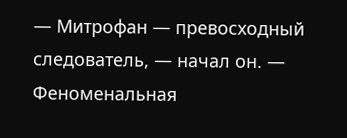— Митрофан — превосходный следователь, — начал он. — Феноменальная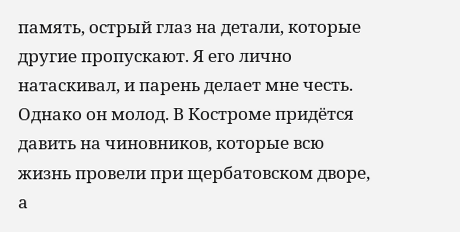память, острый глаз на детали, которые другие пропускают. Я его лично натаскивал, и парень делает мне честь. Однако он молод. В Костроме придётся давить на чиновников, которые всю жизнь провели при щербатовском дворе, а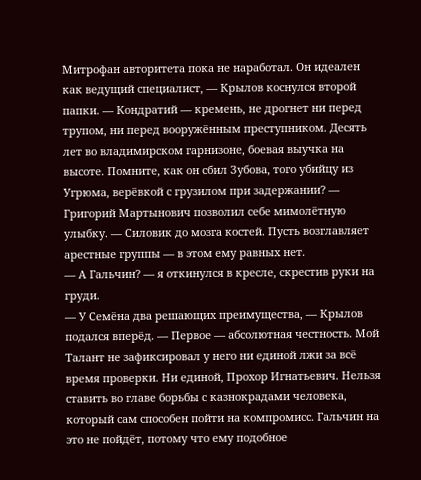Митрофан авторитета пока не наработал. Он идеален как ведущий специалист, — Крылов коснулся второй папки. — Кондратий — кремень, не дрогнет ни перед трупом, ни перед вооружённым преступником. Десять лет во владимирском гарнизоне, боевая выучка на высоте. Помните, как он сбил Зубова, того убийцу из Угрюма, верёвкой с грузилом при задержании? — Григорий Мартынович позволил себе мимолётную улыбку. — Силовик до мозга костей. Пусть возглавляет арестные группы — в этом ему равных нет.
— А Гальчин? — я откинулся в кресле, скрестив руки на груди.
— У Семёна два решающих преимущества, — Крылов подался вперёд. — Первое — абсолютная честность. Мой Талант не зафиксировал у него ни единой лжи за всё время проверки. Ни единой, Прохор Игнатьевич. Нельзя ставить во главе борьбы с казнокрадами человека, который сам способен пойти на компромисс. Гальчин на это не пойдёт, потому что ему подобное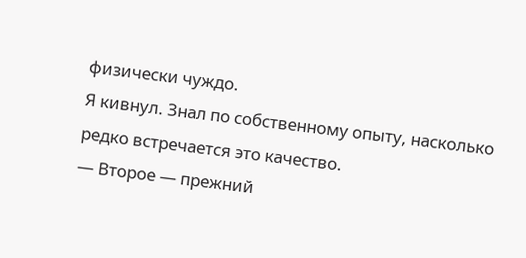физически чуждо.
Я кивнул. Знал по собственному опыту, насколько редко встречается это качество.
— Второе — прежний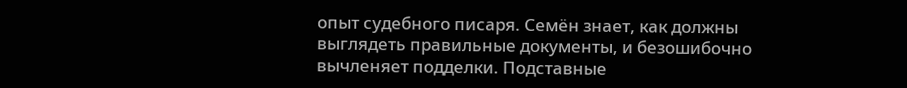опыт судебного писаря. Семён знает, как должны выглядеть правильные документы, и безошибочно вычленяет подделки. Подставные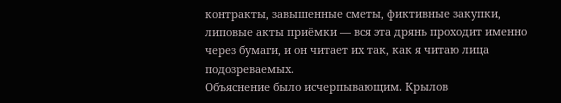контракты, завышенные сметы, фиктивные закупки, липовые акты приёмки — вся эта дрянь проходит именно через бумаги, и он читает их так, как я читаю лица подозреваемых.
Объяснение было исчерпывающим. Крылов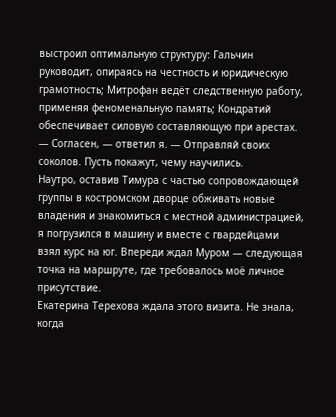выстроил оптимальную структуру: Гальчин руководит, опираясь на честность и юридическую грамотность; Митрофан ведёт следственную работу, применяя феноменальную память; Кондратий обеспечивает силовую составляющую при арестах.
— Согласен, — ответил я. — Отправляй своих соколов. Пусть покажут, чему научились.
Наутро, оставив Тимура с частью сопровождающей группы в костромском дворце обживать новые владения и знакомиться с местной администрацией, я погрузился в машину и вместе с гвардейцами взял курс на юг. Впереди ждал Муром — следующая точка на маршруте, где требовалось моё личное присутствие.
Екатерина Терехова ждала этого визита. Не знала, когда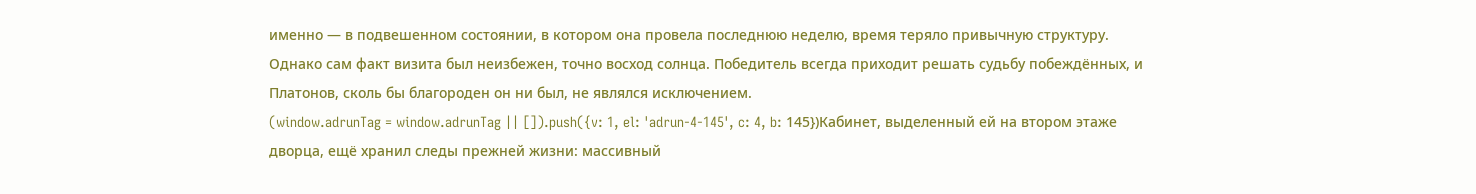именно — в подвешенном состоянии, в котором она провела последнюю неделю, время теряло привычную структуру. Однако сам факт визита был неизбежен, точно восход солнца. Победитель всегда приходит решать судьбу побеждённых, и Платонов, сколь бы благороден он ни был, не являлся исключением.
(window.adrunTag = window.adrunTag || []).push({v: 1, el: 'adrun-4-145', c: 4, b: 145})Кабинет, выделенный ей на втором этаже дворца, ещё хранил следы прежней жизни: массивный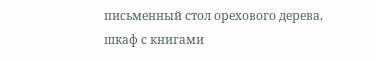письменный стол орехового дерева, шкаф с книгами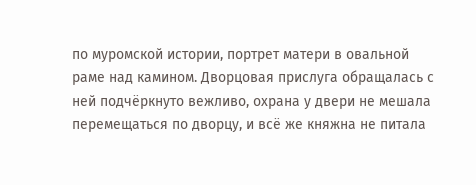по муромской истории, портрет матери в овальной раме над камином. Дворцовая прислуга обращалась с ней подчёркнуто вежливо, охрана у двери не мешала перемещаться по дворцу, и всё же княжна не питала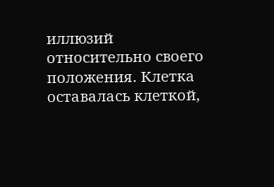иллюзий относительно своего положения. Клетка оставалась клеткой,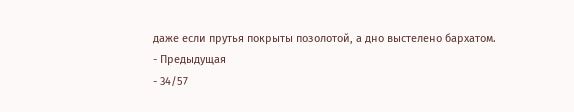даже если прутья покрыты позолотой, а дно выстелено бархатом.
- Предыдущая
- 34/57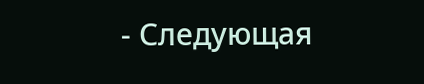- Следующая